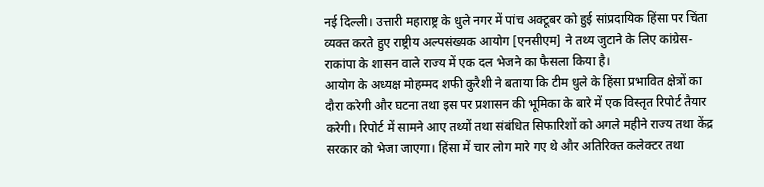नई दिल्ली। उत्तारी महाराष्ट्र के धुले नगर में पांच अक्टूबर को हुई सांप्रदायिक हिंसा पर चिंता व्यक्त करते हुए राष्ट्रीय अल्पसंख्यक आयोग [एनसीएम] ने तथ्य जुटाने के लिए कांग्रेस-राकांपा के शासन वाले राज्य में एक दल भेजने का फैसला किया है।
आयोग के अध्यक्ष मोहम्मद शफी कुरैशी ने बताया कि टीम धुले के हिंसा प्रभावित क्षेत्रों का दौरा करेगी और घटना तथा इस पर प्रशासन की भूमिका के बारे में एक विस्तृत रिपोर्ट तैयार करेगी। रिपोर्ट में सामने आए तथ्यों तथा संबंधित सिफारिशों को अगले महीने राज्य तथा केंद्र सरकार को भेजा जाएगा। हिंसा में चार लोग मारे गए थे और अतिरिक्त कलेक्टर तथा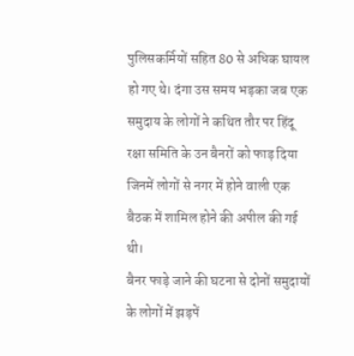पुलिसकर्मियों सहित 80 से अधिक घायल हो गए थे। दंगा उस समय भड़का जब एक समुदाय के लोगों ने कथित तौर पर हिंदू रक्षा समिति के उन बैनरों को फाड़ दिया जिनमें लोगों से नगर में होने वाली एक बैठक में शामिल होने की अपील की गई थी।
बैनर फाड़े जाने की घटना से दोनों समुदायों के लोगों में झड़पें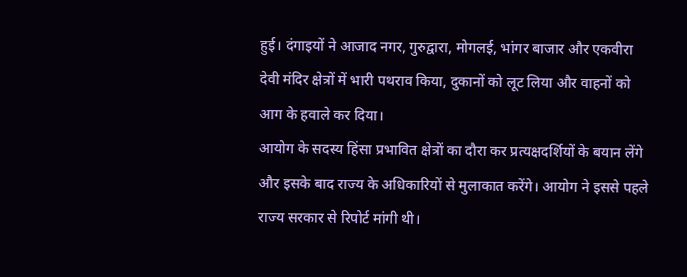हुई। दंगाइयों ने आजाद नगर, गुरुद्वारा, मोगलई, भांगर बाजार और एकवीरा देवी मंदिर क्षेत्रों में भारी पथराव किया, दुकानों को लूट लिया और वाहनों को आग के हवाले कर दिया।
आयोग के सदस्य हिंसा प्रभावित क्षेत्रों का दौरा कर प्रत्यक्षदर्शियों के बयान लेंगे और इसके बाद राज्य के अधिकारियों से मुलाकात करेंगे। आयोग ने इससे पहले राज्य सरकार से रिपोर्ट मांगी थी।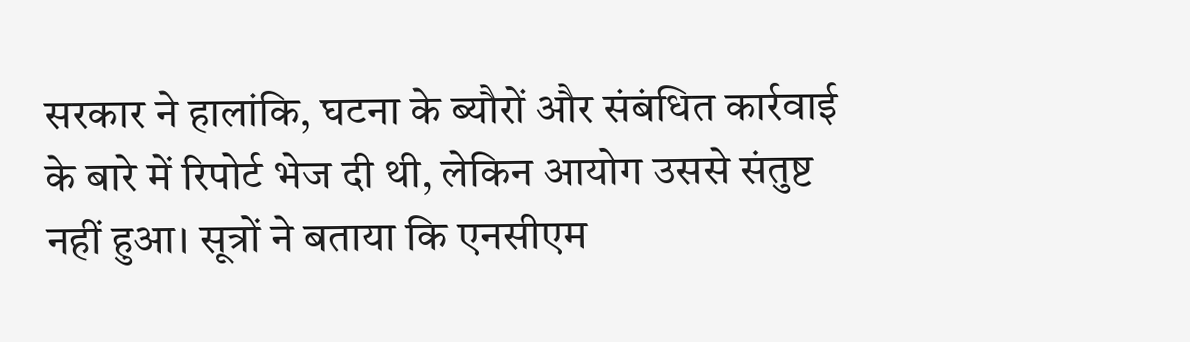सरकार ने हालांकि, घटना के ब्यौरों और संबंधित कार्रवाई के बारे में रिपोर्ट भेज दी थी, लेकिन आयोग उससे संतुष्ट नहीं हुआ। सूत्रों ने बताया कि एनसीएम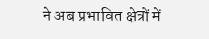ने अब प्रभावित क्षेत्रों में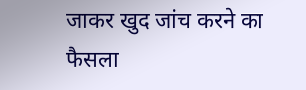जाकर खुद जांच करने का फैसला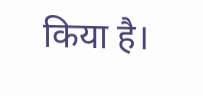किया है।